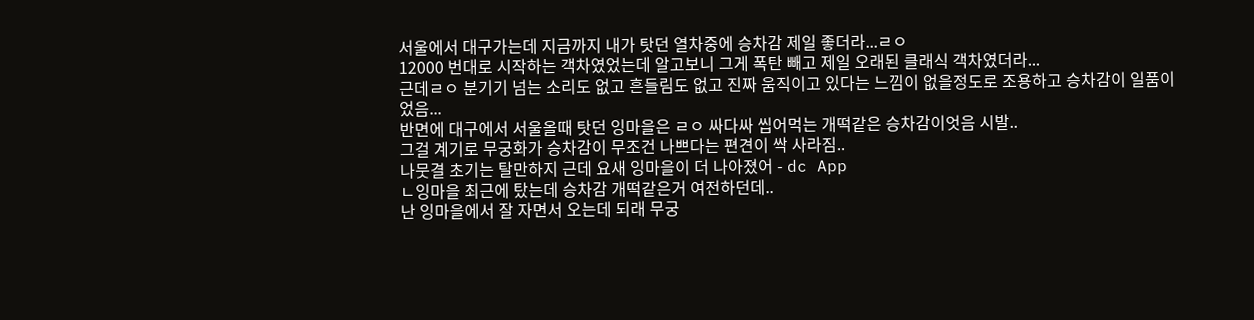서울에서 대구가는데 지금까지 내가 탓던 열차중에 승차감 제일 좋더라...ㄹㅇ
12000 번대로 시작하는 객차였었는데 알고보니 그게 폭탄 빼고 제일 오래된 클래식 객차였더라...
근데ㄹㅇ 분기기 넘는 소리도 없고 흔들림도 없고 진짜 움직이고 있다는 느낌이 없을정도로 조용하고 승차감이 일품이었음...
반면에 대구에서 서울올때 탓던 잉마을은 ㄹㅇ 싸다싸 씹어먹는 개떡같은 승차감이엇음 시발..
그걸 계기로 무궁화가 승차감이 무조건 나쁘다는 편견이 싹 사라짐..
나뭇결 초기는 탈만하지 근데 요새 잉마을이 더 나아졌어 - dc App
ㄴ잉마을 최근에 탔는데 승차감 개떡같은거 여전하던데..
난 잉마을에서 잘 자면서 오는데 되래 무궁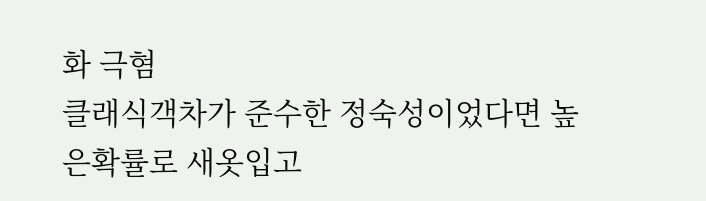화 극혐
클래식객차가 준수한 정숙성이었다면 높은확률로 새옷입고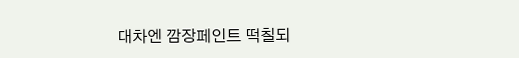대차엔 깜장페인트 떡칠되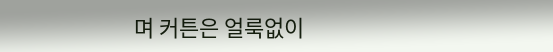며 커튼은 얼룩없이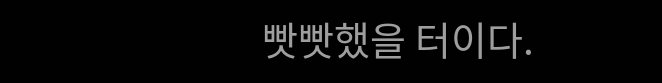빳빳했을 터이다.